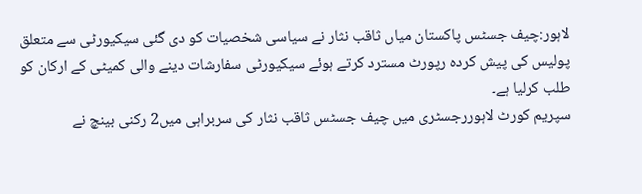لاہور:چیف جسٹس پاکستان میاں ثاقب نثار نے سیاسی شخصیات کو دی گئی سیکیورٹی سے متعلق پولیس کی پیش کردہ رپورٹ مسترد کرتے ہوئے سیکیورٹی سفارشات دینے والی کمیٹی کے ارکان کو طلب کرلیا ہے۔
سپریم کورٹ لاہوررجسٹری میں چیف جسٹس ثاقب نثار کی سربراہی میں2 رکنی بینچ نے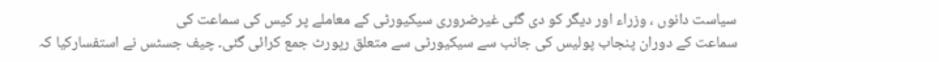سیاست دانوں ، وزراء اور دیگر کو دی گئی غیرضروری سیکیورٹی کے معاملے پر کیس کی سماعت کی
سماعت کے دوران پنجاب پولیس کی جانب سے سیکیورٹی سے متعلق رپورٹ جمع کرائی گئی۔ چیف جسٹس نے استفسارکیا کہ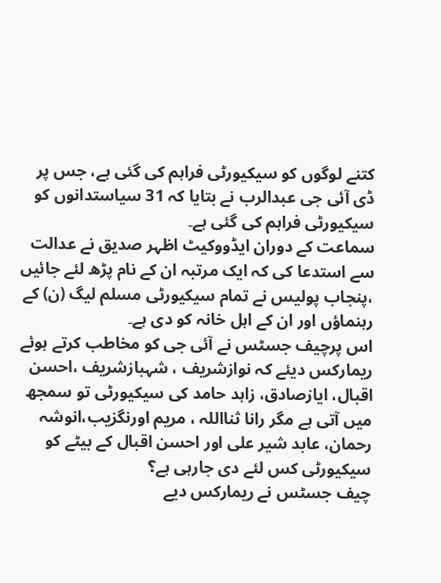کتنے لوگوں کو سیکیورٹی فراہم کی گئی ہے، جس پر ڈی آئی جی عبدالرب نے بتایا کہ 31 سیاستدانوں کو سیکیورٹی فراہم کی گئی ہے۔
سماعت کے دوران ایڈووکیٹ اظہر صدیق نے عدالت سے استدعا کی کہ ایک مرتبہ ان کے نام پڑھ لئے جائیں ،پنجاب پولیس نے تمام سیکیورٹی مسلم لیگ (ن) کے رہنماؤں اور ان کے اہل خانہ کو دی ہے۔
اس پرچیف جسٹس نے آئی جی کو مخاطب کرتے ہوئے ریمارکس دیئے کہ نوازشریف ، شہبازشریف ،احسن اقبال، ایازصادق، زاہد حامد کی سیکیورٹی تو سمجھ میں آتی ہے مگر رانا ثنااللہ ، مریم اورنگزیب،انوشہ رحمان، عابد شیر علی اور احسن اقبال کے بیٹے کو سیکیورٹی کس لئے دی جارہی ہے؟
چیف جسٹس نے ریمارکس دیے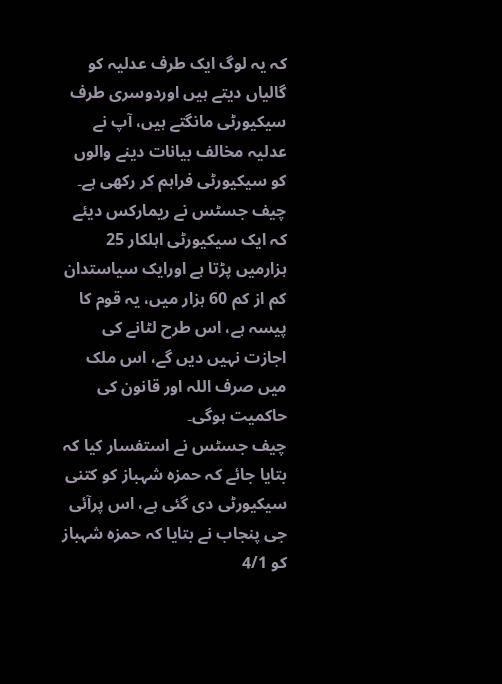کہ یہ لوگ ایک طرف عدلیہ کو گالیاں دیتے ہیں اوردوسری طرف سیکیورٹی مانگتے ہیں، آپ نے عدلیہ مخالف بیانات دینے والوں کو سیکیورٹی فراہم کر رکھی ہے۔
چیف جسٹس نے ریمارکس دیئے کہ ایک سیکیورٹی اہلکار 25 ہزارمیں پڑتا ہے اورایک سیاستدان کم از کم 60 ہزار میں، یہ قوم کا پیسہ ہے، اس طرح لٹانے کی اجازت نہیں دیں گے، اس ملک میں صرف اللہ اور قانون کی حاکمیت ہوگی۔
چیف جسٹس نے استفسار کیا کہ بتایا جائے کہ حمزہ شہباز کو کتنی سیکیورٹی دی گئی ہے، اس پرآئی جی پنجاب نے بتایا کہ حمزہ شہباز کو 4/1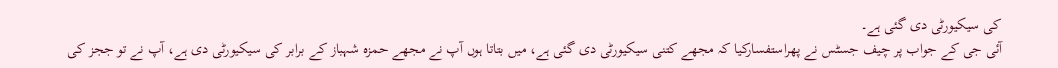کی سیکیورٹی دی گئی ہے۔
آئی جی کے جواب پر چیف جسٹس نے پھراستفسارکیا کہ مجھے کتنی سیکیورٹی دی گئی ہے، میں بتاتا ہوں آپ نے مجھے حمزہ شہباز کے برابر کی سیکیورٹی دی ہے، آپ نے تو ججز کی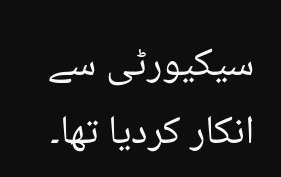سیکیورٹی سے انکار کردیا تھا۔